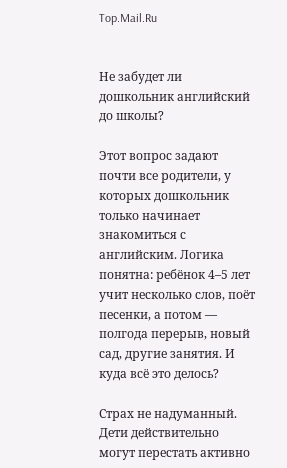Top.Mail.Ru


Не забудет ли дошкольник английский до школы?

Этот вопрос задают почти все родители, у которых дошкольник только начинает знакомиться с английским. Логика понятна: ребёнок 4–5 лет учит несколько слов, поёт песенки, а потом — полгода перерыв, новый сад, другие занятия. И куда всё это делось?

Страх не надуманный. Дети действительно могут перестать активно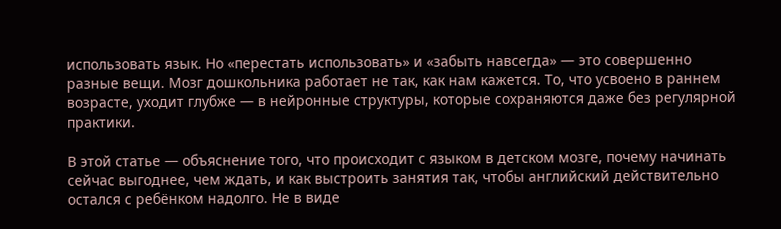использовать язык. Но «перестать использовать» и «забыть навсегда» — это совершенно разные вещи. Мозг дошкольника работает не так, как нам кажется. То, что усвоено в раннем возрасте, уходит глубже — в нейронные структуры, которые сохраняются даже без регулярной практики.

В этой статье — объяснение того, что происходит с языком в детском мозге, почему начинать сейчас выгоднее, чем ждать, и как выстроить занятия так, чтобы английский действительно остался с ребёнком надолго. Не в виде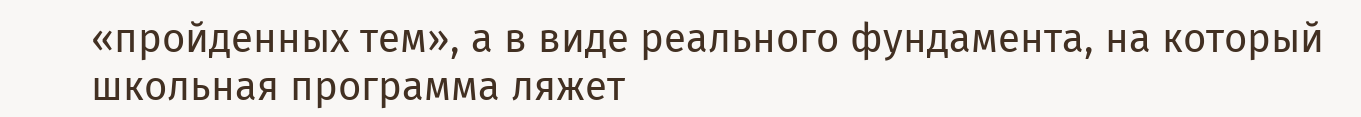«пройденных тем», а в виде реального фундамента, на который школьная программа ляжет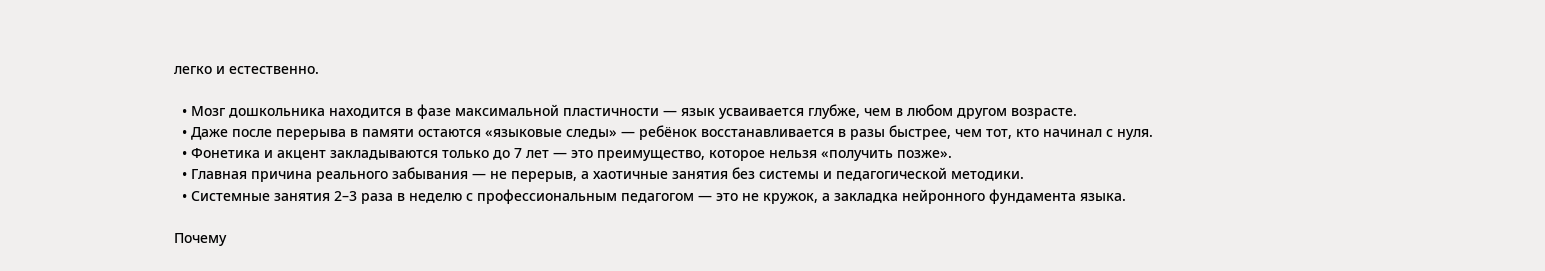легко и естественно.

  • Мозг дошкольника находится в фазе максимальной пластичности — язык усваивается глубже, чем в любом другом возрасте.
  • Даже после перерыва в памяти остаются «языковые следы» — ребёнок восстанавливается в разы быстрее, чем тот, кто начинал с нуля.
  • Фонетика и акцент закладываются только до 7 лет — это преимущество, которое нельзя «получить позже».
  • Главная причина реального забывания — не перерыв, а хаотичные занятия без системы и педагогической методики.
  • Системные занятия 2–3 раза в неделю с профессиональным педагогом — это не кружок, а закладка нейронного фундамента языка.

Почему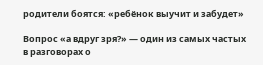родители боятся: «ребёнок выучит и забудет»

Вопрос «а вдруг зря?» — один из самых частых в разговорах о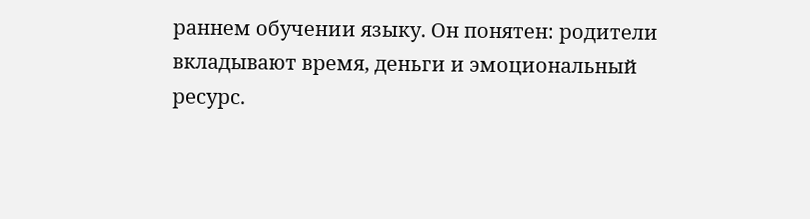раннем обучении языку. Он понятен: родители вкладывают время, деньги и эмоциональный ресурс.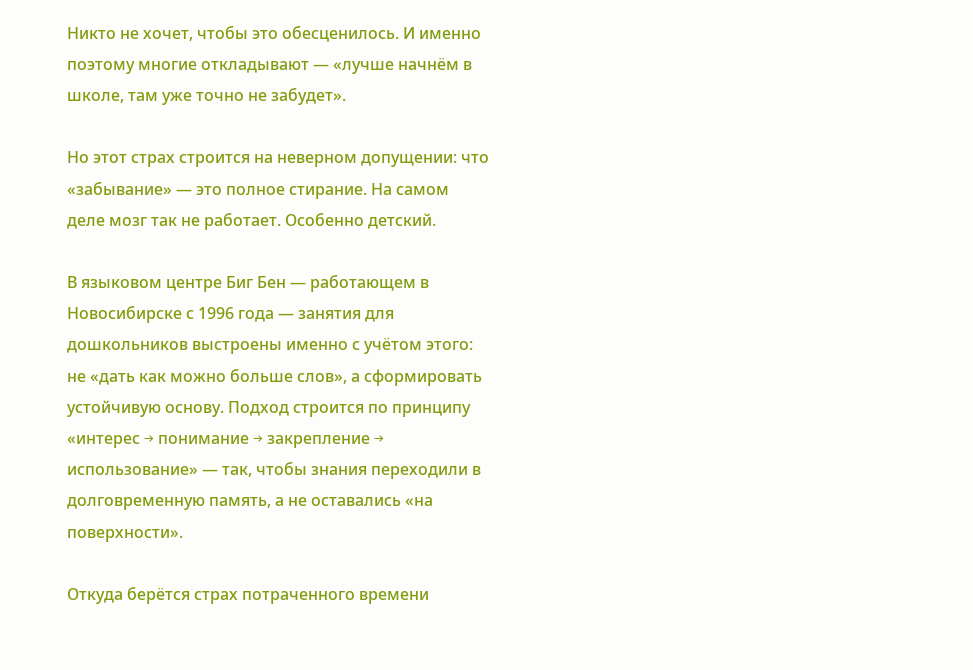Никто не хочет, чтобы это обесценилось. И именно поэтому многие откладывают — «лучше начнём в школе, там уже точно не забудет».

Но этот страх строится на неверном допущении: что «забывание» — это полное стирание. На самом деле мозг так не работает. Особенно детский.

В языковом центре Биг Бен — работающем в Новосибирске с 1996 года — занятия для дошкольников выстроены именно с учётом этого: не «дать как можно больше слов», а сформировать устойчивую основу. Подход строится по принципу «интерес → понимание → закрепление → использование» — так, чтобы знания переходили в долговременную память, а не оставались «на поверхности».

Откуда берётся страх потраченного времени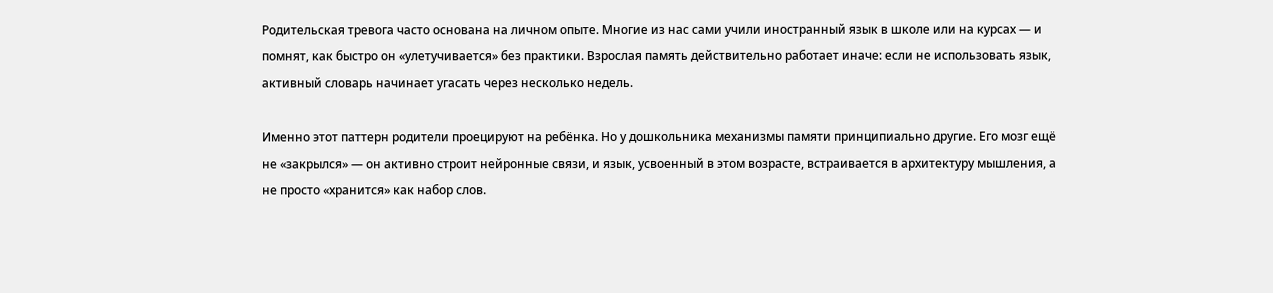Родительская тревога часто основана на личном опыте. Многие из нас сами учили иностранный язык в школе или на курсах — и помнят, как быстро он «улетучивается» без практики. Взрослая память действительно работает иначе: если не использовать язык, активный словарь начинает угасать через несколько недель.

Именно этот паттерн родители проецируют на ребёнка. Но у дошкольника механизмы памяти принципиально другие. Его мозг ещё не «закрылся» — он активно строит нейронные связи, и язык, усвоенный в этом возрасте, встраивается в архитектуру мышления, а не просто «хранится» как набор слов.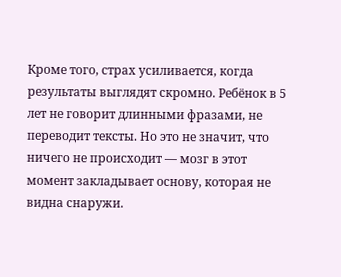Кроме того, страх усиливается, когда результаты выглядят скромно. Ребёнок в 5 лет не говорит длинными фразами, не переводит тексты. Но это не значит, что ничего не происходит — мозг в этот момент закладывает основу, которая не видна снаружи.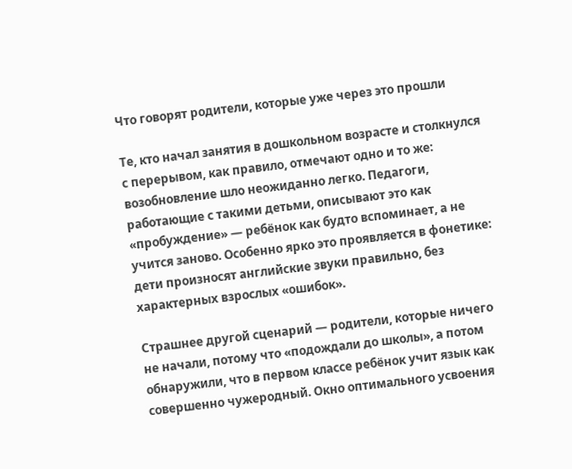Что говорят родители, которые уже через это прошли

Те, кто начал занятия в дошкольном возрасте и столкнулся с перерывом, как правило, отмечают одно и то же: возобновление шло неожиданно легко. Педагоги, работающие с такими детьми, описывают это как «пробуждение» — ребёнок как будто вспоминает, а не учится заново. Особенно ярко это проявляется в фонетике: дети произносят английские звуки правильно, без характерных взрослых «ошибок».

Страшнее другой сценарий — родители, которые ничего не начали, потому что «подождали до школы», а потом обнаружили, что в первом классе ребёнок учит язык как совершенно чужеродный. Окно оптимального усвоения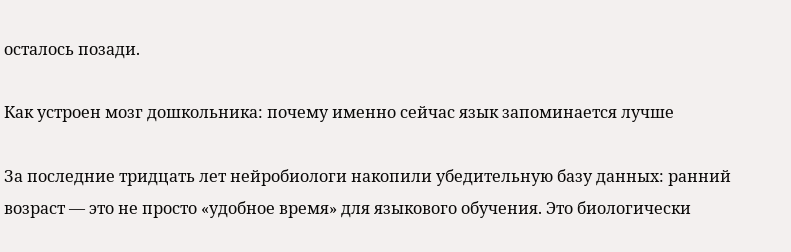осталось позади.

Как устроен мозг дошкольника: почему именно сейчас язык запоминается лучше

За последние тридцать лет нейробиологи накопили убедительную базу данных: ранний возраст — это не просто «удобное время» для языкового обучения. Это биологически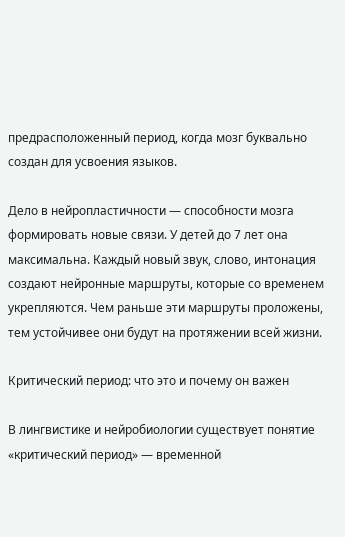предрасположенный период, когда мозг буквально создан для усвоения языков.

Дело в нейропластичности — способности мозга формировать новые связи. У детей до 7 лет она максимальна. Каждый новый звук, слово, интонация создают нейронные маршруты, которые со временем укрепляются. Чем раньше эти маршруты проложены, тем устойчивее они будут на протяжении всей жизни.

Критический период: что это и почему он важен

В лингвистике и нейробиологии существует понятие «критический период» — временной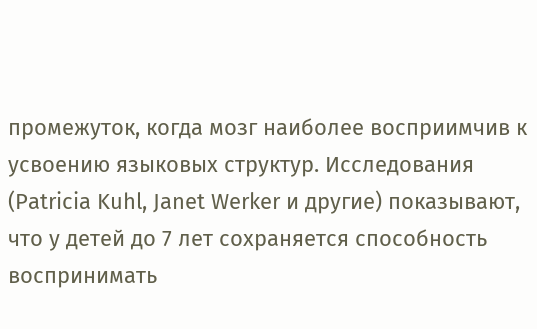промежуток, когда мозг наиболее восприимчив к усвоению языковых структур. Исследования (Patricia Kuhl, Janet Werker и другие) показывают, что у детей до 7 лет сохраняется способность воспринимать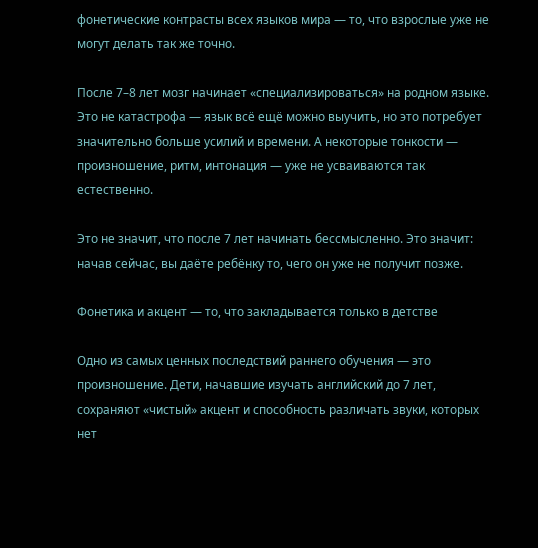фонетические контрасты всех языков мира — то, что взрослые уже не могут делать так же точно.

После 7–8 лет мозг начинает «специализироваться» на родном языке. Это не катастрофа — язык всё ещё можно выучить, но это потребует значительно больше усилий и времени. А некоторые тонкости — произношение, ритм, интонация — уже не усваиваются так естественно.

Это не значит, что после 7 лет начинать бессмысленно. Это значит: начав сейчас, вы даёте ребёнку то, чего он уже не получит позже.

Фонетика и акцент — то, что закладывается только в детстве

Одно из самых ценных последствий раннего обучения — это произношение. Дети, начавшие изучать английский до 7 лет, сохраняют «чистый» акцент и способность различать звуки, которых нет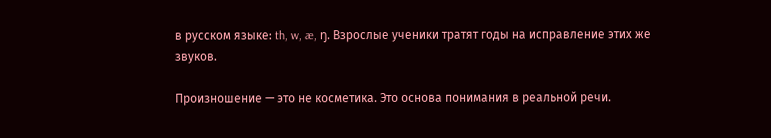в русском языке: th, w, æ, ŋ. Взрослые ученики тратят годы на исправление этих же звуков.

Произношение — это не косметика. Это основа понимания в реальной речи.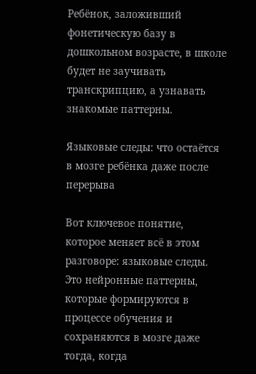Ребёнок, заложивший фонетическую базу в дошкольном возрасте, в школе будет не заучивать транскрипцию, а узнавать знакомые паттерны.

Языковые следы: что остаётся в мозге ребёнка даже после перерыва

Вот ключевое понятие, которое меняет всё в этом разговоре: языковые следы. Это нейронные паттерны, которые формируются в процессе обучения и сохраняются в мозге даже тогда, когда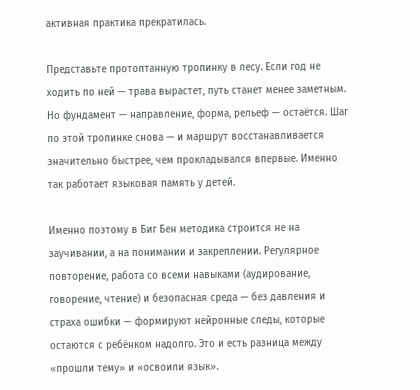активная практика прекратилась.

Представьте протоптанную тропинку в лесу. Если год не ходить по ней — трава вырастет, путь станет менее заметным. Но фундамент — направление, форма, рельеф — остаётся. Шаг по этой тропинке снова — и маршрут восстанавливается значительно быстрее, чем прокладывался впервые. Именно так работает языковая память у детей.

Именно поэтому в Биг Бен методика строится не на заучивании, а на понимании и закреплении. Регулярное повторение, работа со всеми навыками (аудирование, говорение, чтение) и безопасная среда — без давления и страха ошибки — формируют нейронные следы, которые остаются с ребёнком надолго. Это и есть разница между «прошли тему» и «освоили язык».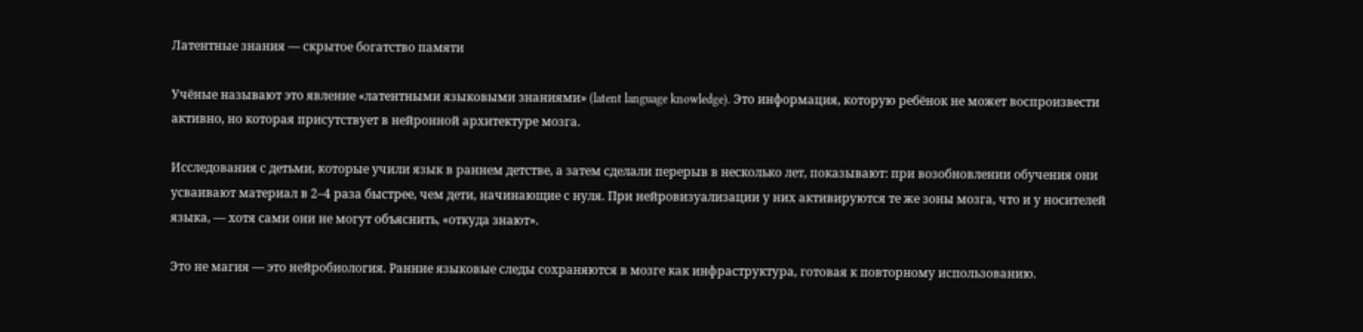Латентные знания — скрытое богатство памяти

Учёные называют это явление «латентными языковыми знаниями» (latent language knowledge). Это информация, которую ребёнок не может воспроизвести активно, но которая присутствует в нейронной архитектуре мозга.

Исследования с детьми, которые учили язык в раннем детстве, а затем сделали перерыв в несколько лет, показывают: при возобновлении обучения они усваивают материал в 2–4 раза быстрее, чем дети, начинающие с нуля. При нейровизуализации у них активируются те же зоны мозга, что и у носителей языка, — хотя сами они не могут объяснить, «откуда знают».

Это не магия — это нейробиология. Ранние языковые следы сохраняются в мозге как инфраструктура, готовая к повторному использованию.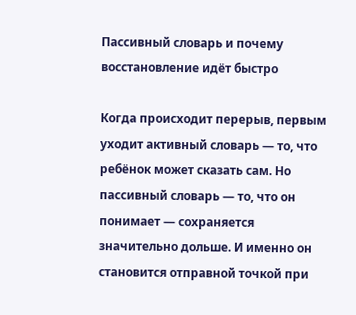Пассивный словарь и почему восстановление идёт быстро

Когда происходит перерыв, первым уходит активный словарь — то, что ребёнок может сказать сам. Но пассивный словарь — то, что он понимает — сохраняется значительно дольше. И именно он становится отправной точкой при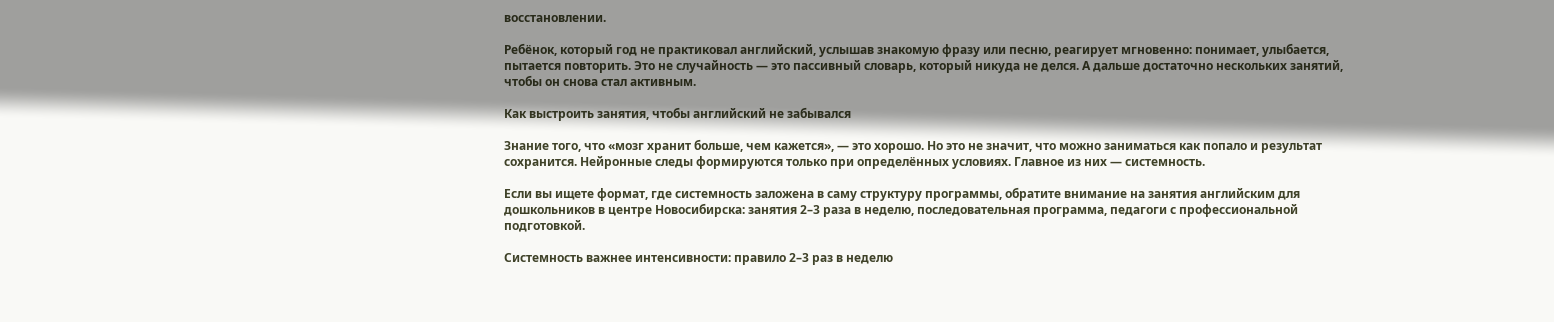восстановлении.

Ребёнок, который год не практиковал английский, услышав знакомую фразу или песню, реагирует мгновенно: понимает, улыбается, пытается повторить. Это не случайность — это пассивный словарь, который никуда не делся. А дальше достаточно нескольких занятий, чтобы он снова стал активным.

Как выстроить занятия, чтобы английский не забывался

Знание того, что «мозг хранит больше, чем кажется», — это хорошо. Но это не значит, что можно заниматься как попало и результат сохранится. Нейронные следы формируются только при определённых условиях. Главное из них — системность.

Если вы ищете формат, где системность заложена в саму структуру программы, обратите внимание на занятия английским для дошкольников в центре Новосибирска: занятия 2–3 раза в неделю, последовательная программа, педагоги с профессиональной подготовкой.

Системность важнее интенсивности: правило 2–3 раз в неделю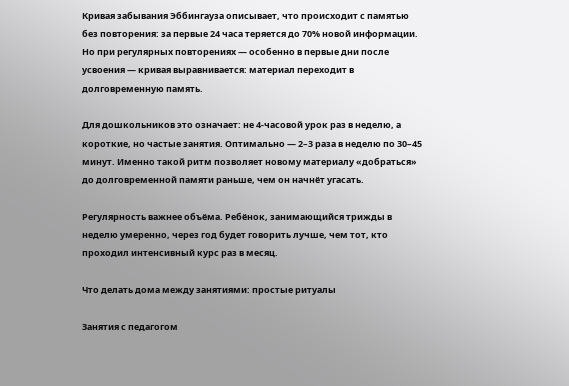Кривая забывания Эббингауза описывает, что происходит с памятью без повторения: за первые 24 часа теряется до 70% новой информации. Но при регулярных повторениях — особенно в первые дни после усвоения — кривая выравнивается: материал переходит в долговременную память.

Для дошкольников это означает: не 4-часовой урок раз в неделю, а короткие, но частые занятия. Оптимально — 2–3 раза в неделю по 30–45 минут. Именно такой ритм позволяет новому материалу «добраться» до долговременной памяти раньше, чем он начнёт угасать.

Регулярность важнее объёма. Ребёнок, занимающийся трижды в неделю умеренно, через год будет говорить лучше, чем тот, кто проходил интенсивный курс раз в месяц.

Что делать дома между занятиями: простые ритуалы

Занятия с педагогом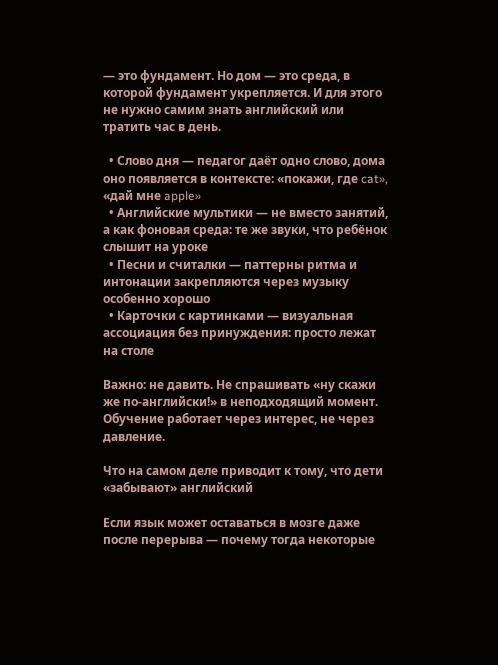— это фундамент. Но дом — это среда, в которой фундамент укрепляется. И для этого не нужно самим знать английский или тратить час в день.

  • Слово дня — педагог даёт одно слово, дома оно появляется в контексте: «покажи, где cat», «дай мне apple»
  • Английские мультики — не вместо занятий, а как фоновая среда: те же звуки, что ребёнок слышит на уроке
  • Песни и считалки — паттерны ритма и интонации закрепляются через музыку особенно хорошо
  • Карточки с картинками — визуальная ассоциация без принуждения: просто лежат на столе

Важно: не давить. Не спрашивать «ну скажи же по-английски!» в неподходящий момент. Обучение работает через интерес, не через давление.

Что на самом деле приводит к тому, что дети «забывают» английский

Если язык может оставаться в мозге даже после перерыва — почему тогда некоторые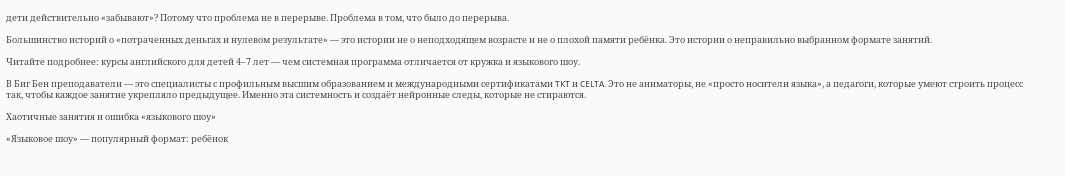дети действительно «забывают»? Потому что проблема не в перерыве. Проблема в том, что было до перерыва.

Большинство историй о «потраченных деньгах и нулевом результате» — это истории не о неподходящем возрасте и не о плохой памяти ребёнка. Это истории о неправильно выбранном формате занятий.

Читайте подробнее: курсы английского для детей 4–7 лет — чем системная программа отличается от кружка и языкового шоу.

В Биг Бен преподаватели — это специалисты с профильным высшим образованием и международными сертификатами TKT и CELTA. Это не аниматоры, не «просто носители языка», а педагоги, которые умеют строить процесс так, чтобы каждое занятие укрепляло предыдущее. Именно эта системность и создаёт нейронные следы, которые не стираются.

Хаотичные занятия и ошибка «языкового шоу»

«Языковое шоу» — популярный формат: ребёнок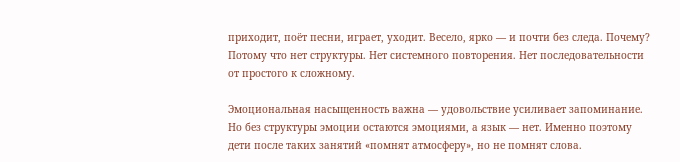приходит, поёт песни, играет, уходит. Весело, ярко — и почти без следа. Почему? Потому что нет структуры. Нет системного повторения. Нет последовательности от простого к сложному.

Эмоциональная насыщенность важна — удовольствие усиливает запоминание. Но без структуры эмоции остаются эмоциями, а язык — нет. Именно поэтому дети после таких занятий «помнят атмосферу», но не помнят слова.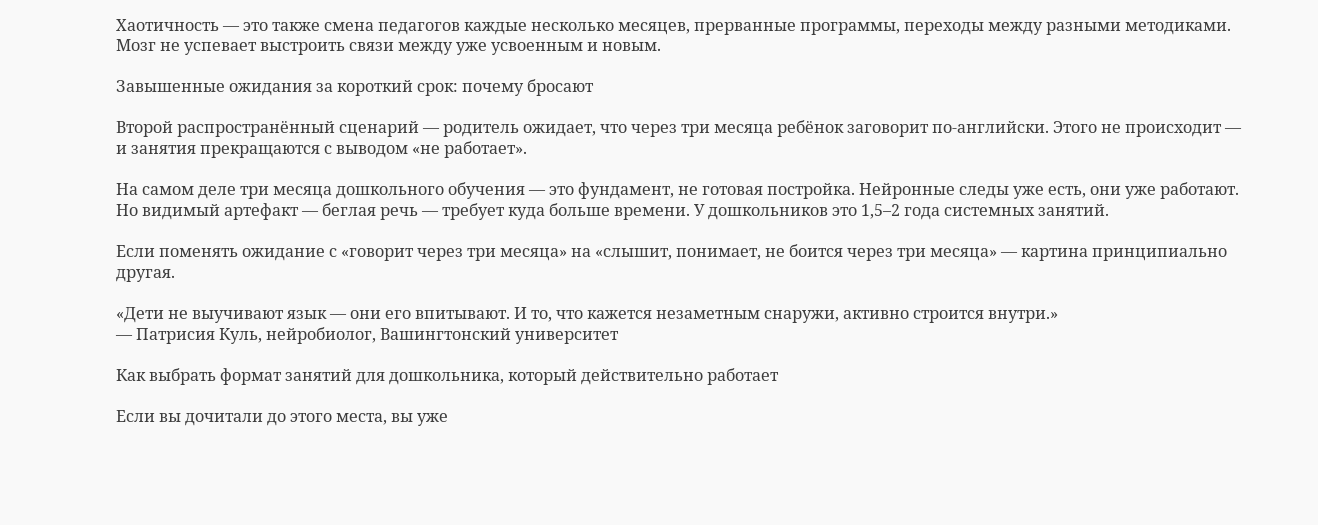Хаотичность — это также смена педагогов каждые несколько месяцев, прерванные программы, переходы между разными методиками. Мозг не успевает выстроить связи между уже усвоенным и новым.

Завышенные ожидания за короткий срок: почему бросают

Второй распространённый сценарий — родитель ожидает, что через три месяца ребёнок заговорит по-английски. Этого не происходит — и занятия прекращаются с выводом «не работает».

На самом деле три месяца дошкольного обучения — это фундамент, не готовая постройка. Нейронные следы уже есть, они уже работают. Но видимый артефакт — беглая речь — требует куда больше времени. У дошкольников это 1,5–2 года системных занятий.

Если поменять ожидание с «говорит через три месяца» на «слышит, понимает, не боится через три месяца» — картина принципиально другая.

«Дети не выучивают язык — они его впитывают. И то, что кажется незаметным снаружи, активно строится внутри.»
— Патрисия Куль, нейробиолог, Вашингтонский университет

Как выбрать формат занятий для дошкольника, который действительно работает

Если вы дочитали до этого места, вы уже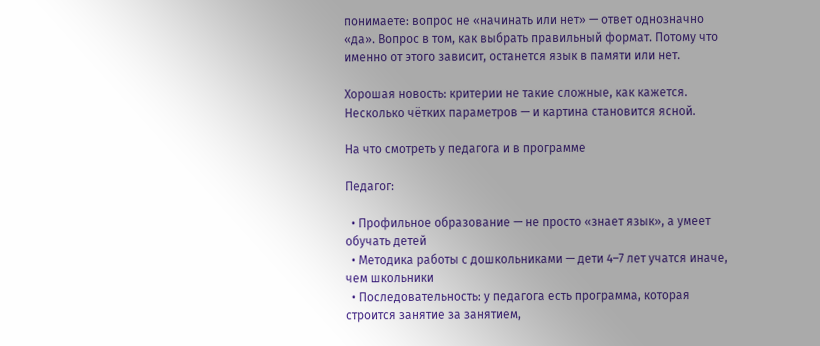понимаете: вопрос не «начинать или нет» — ответ однозначно «да». Вопрос в том, как выбрать правильный формат. Потому что именно от этого зависит, останется язык в памяти или нет.

Хорошая новость: критерии не такие сложные, как кажется. Несколько чётких параметров — и картина становится ясной.

На что смотреть у педагога и в программе

Педагог:

  • Профильное образование — не просто «знает язык», а умеет обучать детей
  • Методика работы с дошкольниками — дети 4–7 лет учатся иначе, чем школьники
  • Последовательность: у педагога есть программа, которая строится занятие за занятием,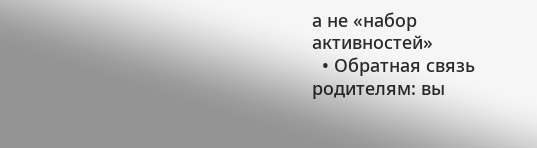а не «набор активностей»
  • Обратная связь родителям: вы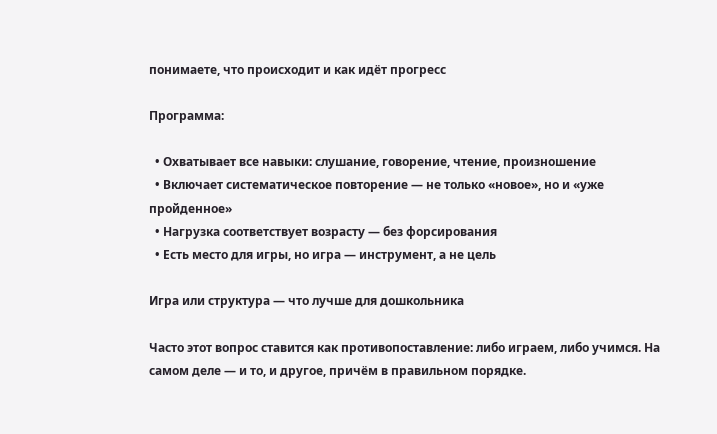понимаете, что происходит и как идёт прогресс

Программа:

  • Охватывает все навыки: слушание, говорение, чтение, произношение
  • Включает систематическое повторение — не только «новое», но и «уже пройденное»
  • Нагрузка соответствует возрасту — без форсирования
  • Есть место для игры, но игра — инструмент, а не цель

Игра или структура — что лучше для дошкольника

Часто этот вопрос ставится как противопоставление: либо играем, либо учимся. На самом деле — и то, и другое, причём в правильном порядке.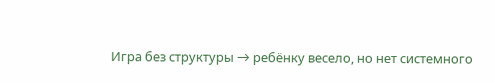Игра без структуры → ребёнку весело, но нет системного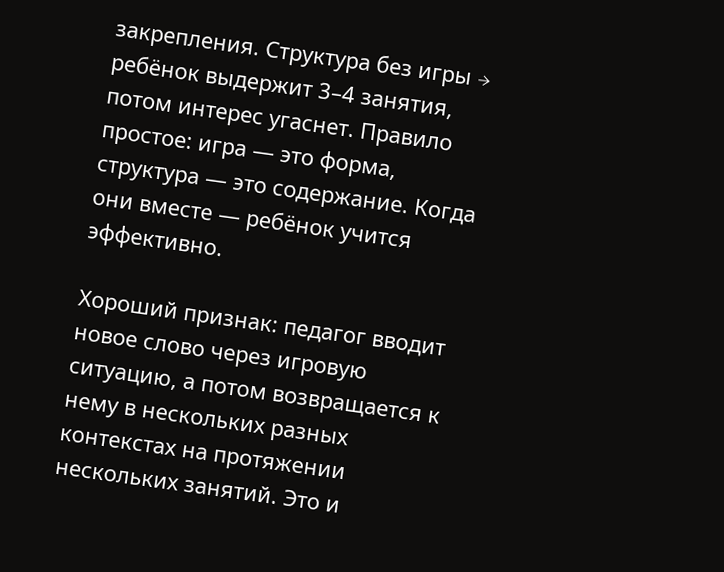закрепления. Структура без игры → ребёнок выдержит 3–4 занятия, потом интерес угаснет. Правило простое: игра — это форма, структура — это содержание. Когда они вместе — ребёнок учится эффективно.

Хороший признак: педагог вводит новое слово через игровую ситуацию, а потом возвращается к нему в нескольких разных контекстах на протяжении нескольких занятий. Это и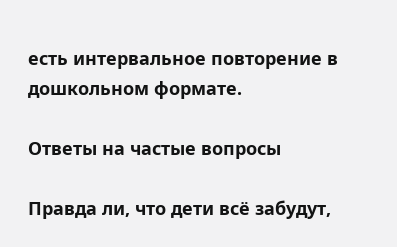есть интервальное повторение в дошкольном формате.

Ответы на частые вопросы

Правда ли, что дети всё забудут,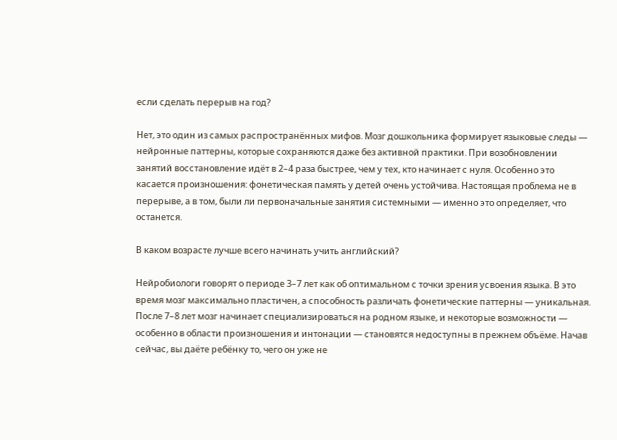если сделать перерыв на год?

Нет, это один из самых распространённых мифов. Мозг дошкольника формирует языковые следы — нейронные паттерны, которые сохраняются даже без активной практики. При возобновлении занятий восстановление идёт в 2–4 раза быстрее, чем у тех, кто начинает с нуля. Особенно это касается произношения: фонетическая память у детей очень устойчива. Настоящая проблема не в перерыве, а в том, были ли первоначальные занятия системными — именно это определяет, что останется.

В каком возрасте лучше всего начинать учить английский?

Нейробиологи говорят о периоде 3–7 лет как об оптимальном с точки зрения усвоения языка. В это время мозг максимально пластичен, а способность различать фонетические паттерны — уникальная. После 7–8 лет мозг начинает специализироваться на родном языке, и некоторые возможности — особенно в области произношения и интонации — становятся недоступны в прежнем объёме. Начав сейчас, вы даёте ребёнку то, чего он уже не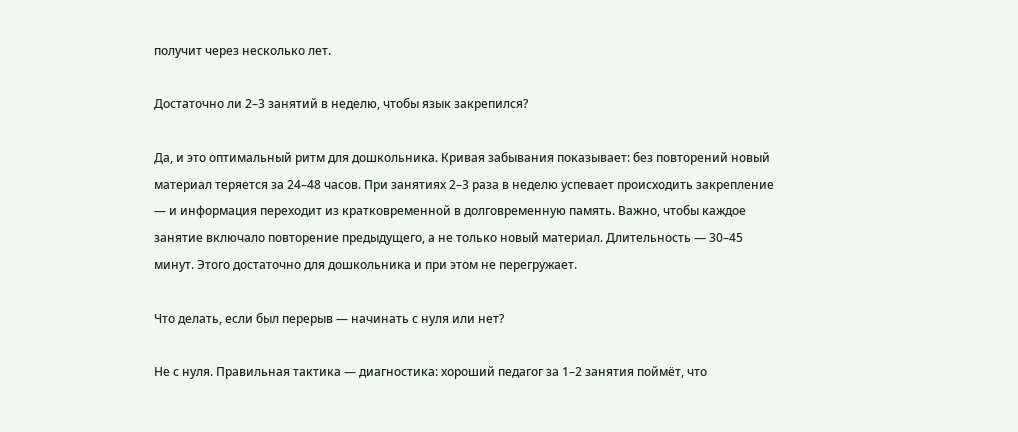получит через несколько лет.

Достаточно ли 2–3 занятий в неделю, чтобы язык закрепился?

Да, и это оптимальный ритм для дошкольника. Кривая забывания показывает: без повторений новый материал теряется за 24–48 часов. При занятиях 2–3 раза в неделю успевает происходить закрепление — и информация переходит из кратковременной в долговременную память. Важно, чтобы каждое занятие включало повторение предыдущего, а не только новый материал. Длительность — 30–45 минут. Этого достаточно для дошкольника и при этом не перегружает.

Что делать, если был перерыв — начинать с нуля или нет?

Не с нуля. Правильная тактика — диагностика: хороший педагог за 1–2 занятия поймёт, что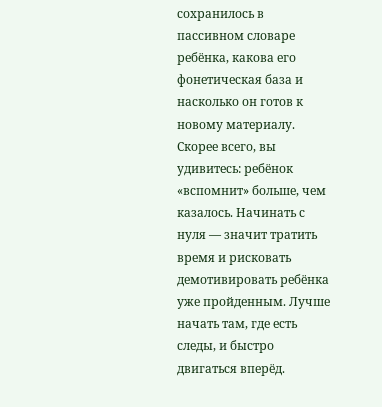сохранилось в пассивном словаре ребёнка, какова его фонетическая база и насколько он готов к новому материалу. Скорее всего, вы удивитесь: ребёнок «вспомнит» больше, чем казалось. Начинать с нуля — значит тратить время и рисковать демотивировать ребёнка уже пройденным. Лучше начать там, где есть следы, и быстро двигаться вперёд.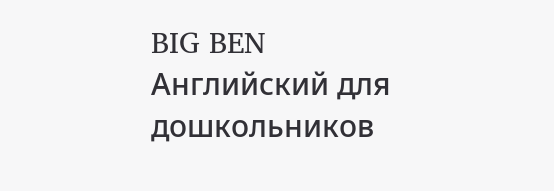BIG BEN
Английский для дошкольников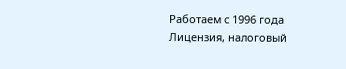Работаем с 1996 года
Лицензия, налоговый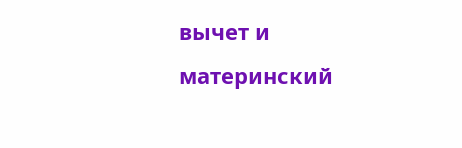вычет и материнский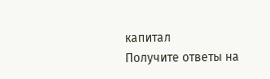капитал
Получите ответы на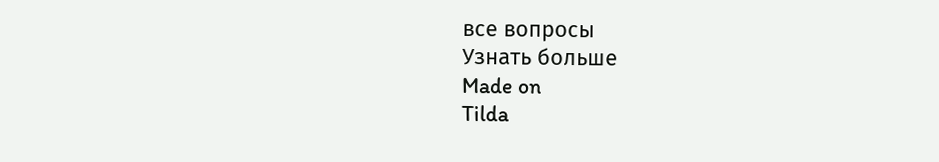все вопросы
Узнать больше
Made on
Tilda